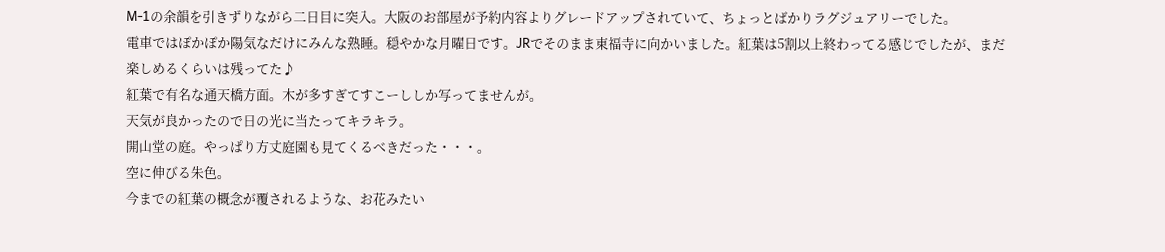M-1の余韻を引きずりながら二日目に突入。大阪のお部屋が予約内容よりグレードアップされていて、ちょっとばかりラグジュアリーでした。
電車ではぽかぽか陽気なだけにみんな熟睡。穏やかな月曜日です。JRでそのまま東福寺に向かいました。紅葉は5割以上終わってる感じでしたが、まだ楽しめるくらいは残ってた♪
紅葉で有名な通天橋方面。木が多すぎてすこーししか写ってませんが。
天気が良かったので日の光に当たってキラキラ。
開山堂の庭。やっぱり方丈庭園も見てくるべきだった・・・。
空に伸びる朱色。
今までの紅葉の概念が覆されるような、お花みたい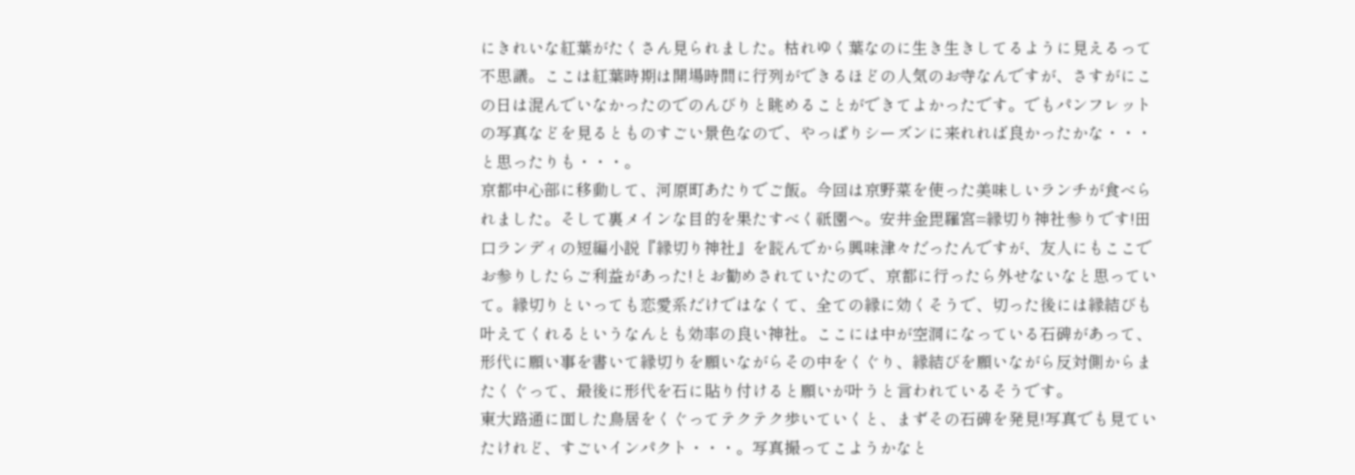にきれいな紅葉がたくさん見られました。枯れゆく葉なのに生き生きしてるように見えるって不思議。ここは紅葉時期は開場時間に行列ができるほどの人気のお寺なんですが、さすがにこの日は混んでいなかったのでのんびりと眺めることができてよかったです。でもパンフレットの写真などを見るとものすごい景色なので、やっぱりシーズンに来れれば良かったかな・・・と思ったりも・・・。
京都中心部に移動して、河原町あたりでご飯。今回は京野菜を使った美味しいランチが食べられました。そして裏メインな目的を果たすべく祇園へ。安井金毘羅宮=縁切り神社参りです!田口ランディの短編小説『縁切り神社』を読んでから興味津々だったんですが、友人にもここでお参りしたらご利益があった!とお勧めされていたので、京都に行ったら外せないなと思っていて。縁切りといっても恋愛系だけではなくて、全ての縁に効くそうで、切った後には縁結びも叶えてくれるというなんとも効率の良い神社。ここには中が空洞になっている石碑があって、形代に願い事を書いて縁切りを願いながらその中をくぐり、縁結びを願いながら反対側からまたくぐって、最後に形代を石に貼り付けると願いが叶うと言われているそうです。
東大路通に面した鳥居をくぐってテクテク歩いていくと、まずその石碑を発見!写真でも見ていたけれど、すごいインパクト・・・。写真撮ってこようかなと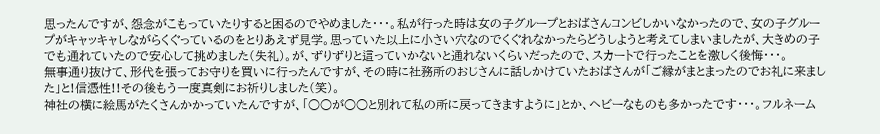思ったんですが、怨念がこもっていたりすると困るのでやめました・・・。私が行った時は女の子グループとおばさんコンビしかいなかったので、女の子グループがキャッキャしながらくぐっているのをとりあえず見学。思っていた以上に小さい穴なのでくぐれなかったらどうしようと考えてしまいましたが、大きめの子でも通れていたので安心して挑めました(失礼)。が、ずりずりと這っていかないと通れないくらいだったので、スカートで行ったことを激しく後悔・・・。
無事通り抜けて、形代を張ってお守りを買いに行ったんですが、その時に社務所のおじさんに話しかけていたおばさんが「ご縁がまとまったのでお礼に来ました」と!信憑性!!その後もう一度真剣にお祈りしました(笑)。
神社の横に絵馬がたくさんかかっていたんですが、「○○が○○と別れて私の所に戻ってきますように」とか、ヘビーなものも多かったです・・・。フルネーム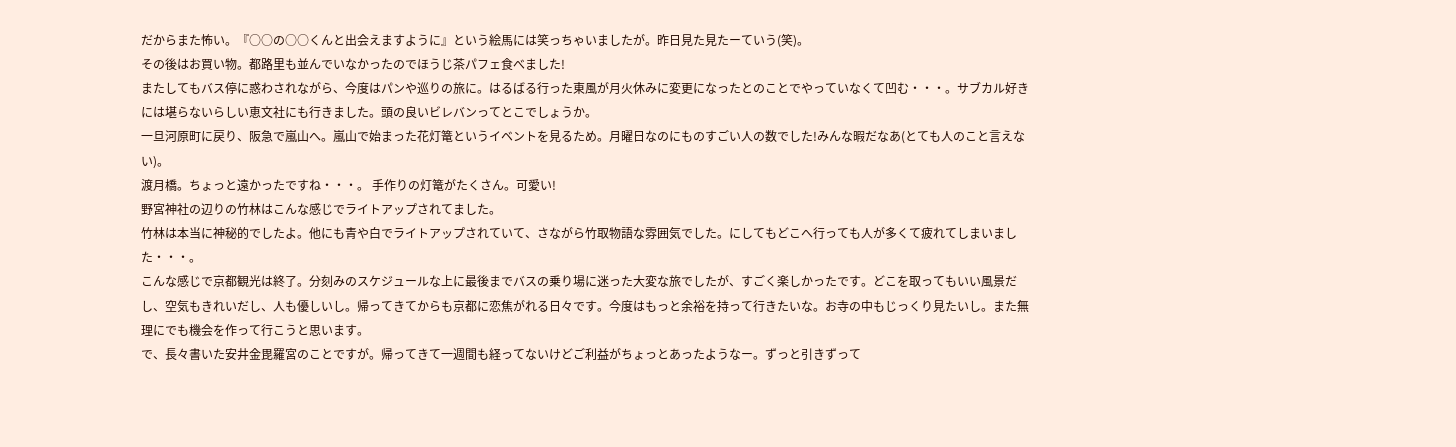だからまた怖い。『○○の○○くんと出会えますように』という絵馬には笑っちゃいましたが。昨日見た見たーていう(笑)。
その後はお買い物。都路里も並んでいなかったのでほうじ茶パフェ食べました!
またしてもバス停に惑わされながら、今度はパンや巡りの旅に。はるばる行った東風が月火休みに変更になったとのことでやっていなくて凹む・・・。サブカル好きには堪らないらしい恵文社にも行きました。頭の良いビレバンってとこでしょうか。
一旦河原町に戻り、阪急で嵐山へ。嵐山で始まった花灯篭というイベントを見るため。月曜日なのにものすごい人の数でした!みんな暇だなあ(とても人のこと言えない)。
渡月橋。ちょっと遠かったですね・・・。 手作りの灯篭がたくさん。可愛い!
野宮神社の辺りの竹林はこんな感じでライトアップされてました。
竹林は本当に神秘的でしたよ。他にも青や白でライトアップされていて、さながら竹取物語な雰囲気でした。にしてもどこへ行っても人が多くて疲れてしまいました・・・。
こんな感じで京都観光は終了。分刻みのスケジュールな上に最後までバスの乗り場に迷った大変な旅でしたが、すごく楽しかったです。どこを取ってもいい風景だし、空気もきれいだし、人も優しいし。帰ってきてからも京都に恋焦がれる日々です。今度はもっと余裕を持って行きたいな。お寺の中もじっくり見たいし。また無理にでも機会を作って行こうと思います。
で、長々書いた安井金毘羅宮のことですが。帰ってきて一週間も経ってないけどご利益がちょっとあったようなー。ずっと引きずって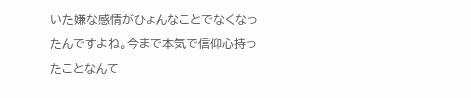いた嫌な感情がひょんなことでなくなったんですよね。今まで本気で信仰心持ったことなんて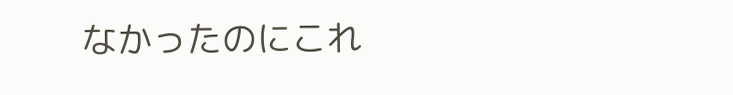なかったのにこれ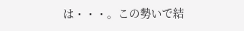は・・・。この勢いで結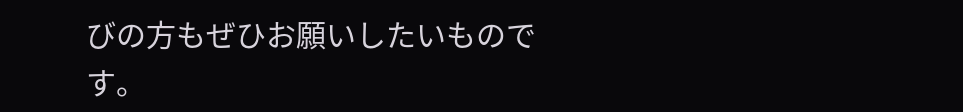びの方もぜひお願いしたいものです。